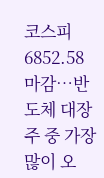코스피 6852.58 마감…반도체 대장주 중 가장 많이 오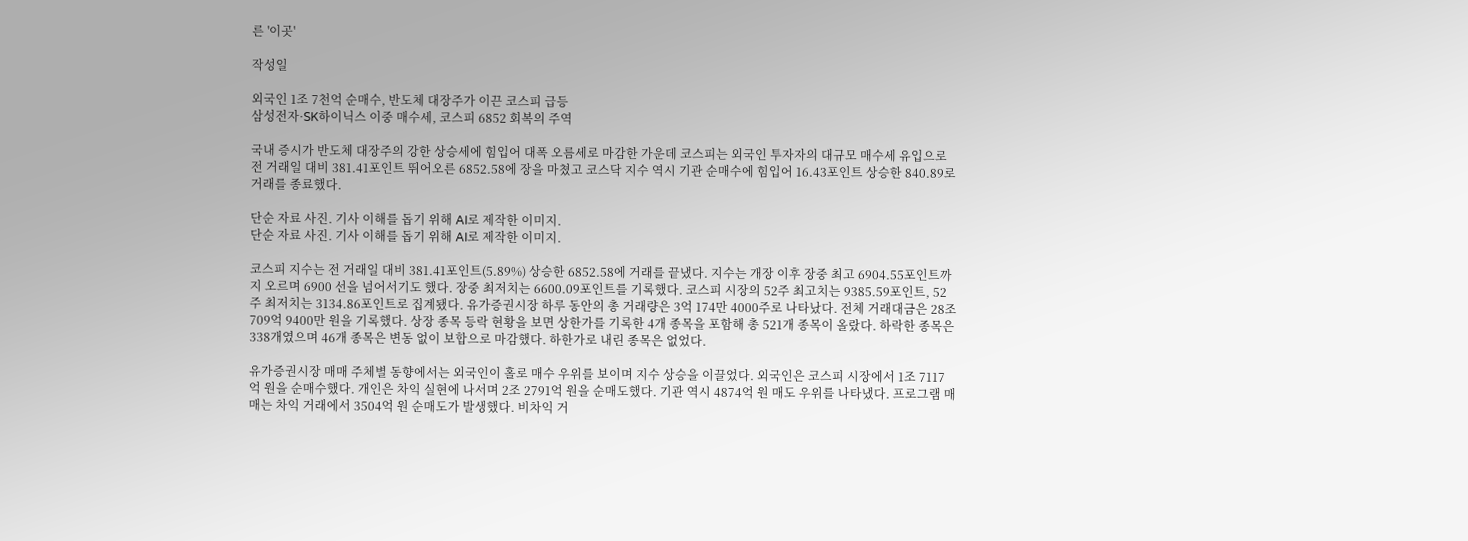른 '이곳'

작성일

외국인 1조 7천억 순매수, 반도체 대장주가 이끈 코스피 급등
삼성전자·SK하이닉스 이중 매수세, 코스피 6852 회복의 주역

국내 증시가 반도체 대장주의 강한 상승세에 힘입어 대폭 오름세로 마감한 가운데 코스피는 외국인 투자자의 대규모 매수세 유입으로 전 거래일 대비 381.41포인트 뛰어오른 6852.58에 장을 마쳤고 코스닥 지수 역시 기관 순매수에 힘입어 16.43포인트 상승한 840.89로 거래를 종료했다.

단순 자료 사진. 기사 이해를 돕기 위해 AI로 제작한 이미지.
단순 자료 사진. 기사 이해를 돕기 위해 AI로 제작한 이미지.

코스피 지수는 전 거래일 대비 381.41포인트(5.89%) 상승한 6852.58에 거래를 끝냈다. 지수는 개장 이후 장중 최고 6904.55포인트까지 오르며 6900 선을 넘어서기도 했다. 장중 최저치는 6600.09포인트를 기록했다. 코스피 시장의 52주 최고치는 9385.59포인트, 52주 최저치는 3134.86포인트로 집계됐다. 유가증권시장 하루 동안의 총 거래량은 3억 174만 4000주로 나타났다. 전체 거래대금은 28조 709억 9400만 원을 기록했다. 상장 종목 등락 현황을 보면 상한가를 기록한 4개 종목을 포함해 총 521개 종목이 올랐다. 하락한 종목은 338개였으며 46개 종목은 변동 없이 보합으로 마감했다. 하한가로 내린 종목은 없었다.

유가증권시장 매매 주체별 동향에서는 외국인이 홀로 매수 우위를 보이며 지수 상승을 이끌었다. 외국인은 코스피 시장에서 1조 7117억 원을 순매수했다. 개인은 차익 실현에 나서며 2조 2791억 원을 순매도했다. 기관 역시 4874억 원 매도 우위를 나타냈다. 프로그램 매매는 차익 거래에서 3504억 원 순매도가 발생했다. 비차익 거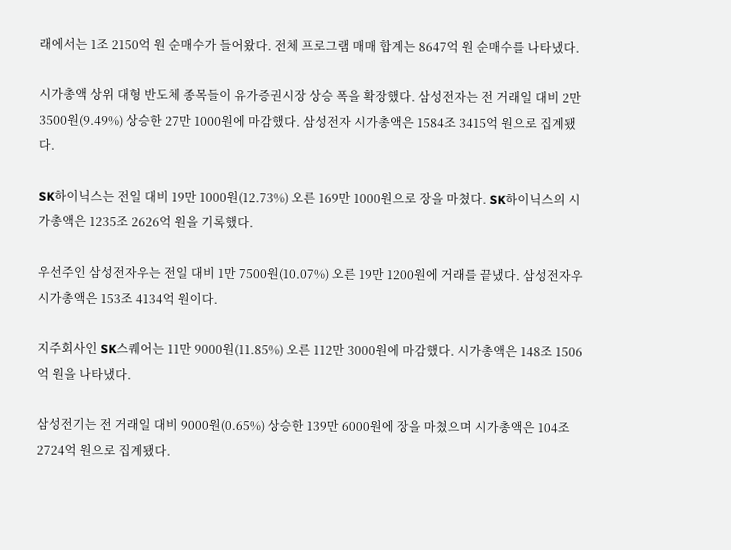래에서는 1조 2150억 원 순매수가 들어왔다. 전체 프로그램 매매 합계는 8647억 원 순매수를 나타냈다.

시가총액 상위 대형 반도체 종목들이 유가증권시장 상승 폭을 확장했다. 삼성전자는 전 거래일 대비 2만 3500원(9.49%) 상승한 27만 1000원에 마감했다. 삼성전자 시가총액은 1584조 3415억 원으로 집계됐다.

SK하이닉스는 전일 대비 19만 1000원(12.73%) 오른 169만 1000원으로 장을 마쳤다. SK하이닉스의 시가총액은 1235조 2626억 원을 기록했다.

우선주인 삼성전자우는 전일 대비 1만 7500원(10.07%) 오른 19만 1200원에 거래를 끝냈다. 삼성전자우 시가총액은 153조 4134억 원이다.

지주회사인 SK스퀘어는 11만 9000원(11.85%) 오른 112만 3000원에 마감했다. 시가총액은 148조 1506억 원을 나타냈다.

삼성전기는 전 거래일 대비 9000원(0.65%) 상승한 139만 6000원에 장을 마쳤으며 시가총액은 104조 2724억 원으로 집계됐다.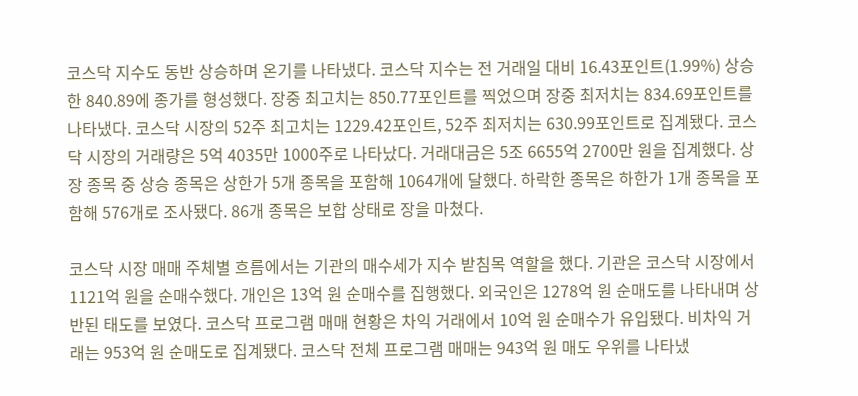코스닥 지수도 동반 상승하며 온기를 나타냈다. 코스닥 지수는 전 거래일 대비 16.43포인트(1.99%) 상승한 840.89에 종가를 형성했다. 장중 최고치는 850.77포인트를 찍었으며 장중 최저치는 834.69포인트를 나타냈다. 코스닥 시장의 52주 최고치는 1229.42포인트, 52주 최저치는 630.99포인트로 집계됐다. 코스닥 시장의 거래량은 5억 4035만 1000주로 나타났다. 거래대금은 5조 6655억 2700만 원을 집계했다. 상장 종목 중 상승 종목은 상한가 5개 종목을 포함해 1064개에 달했다. 하락한 종목은 하한가 1개 종목을 포함해 576개로 조사됐다. 86개 종목은 보합 상태로 장을 마쳤다.

코스닥 시장 매매 주체별 흐름에서는 기관의 매수세가 지수 받침목 역할을 했다. 기관은 코스닥 시장에서 1121억 원을 순매수했다. 개인은 13억 원 순매수를 집행했다. 외국인은 1278억 원 순매도를 나타내며 상반된 태도를 보였다. 코스닥 프로그램 매매 현황은 차익 거래에서 10억 원 순매수가 유입됐다. 비차익 거래는 953억 원 순매도로 집계됐다. 코스닥 전체 프로그램 매매는 943억 원 매도 우위를 나타냈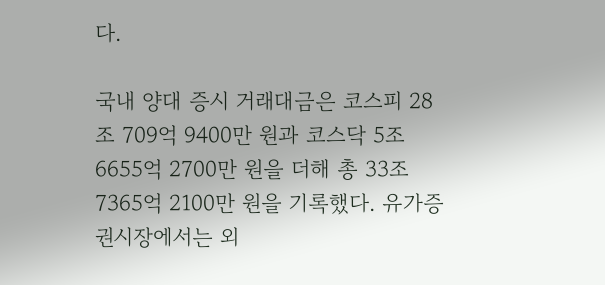다.

국내 양대 증시 거래대금은 코스피 28조 709억 9400만 원과 코스닥 5조 6655억 2700만 원을 더해 총 33조 7365억 2100만 원을 기록했다. 유가증권시장에서는 외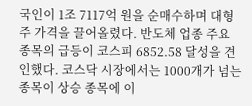국인이 1조 7117억 원을 순매수하며 대형주 가격을 끌어올렸다. 반도체 업종 주요 종목의 급등이 코스피 6852.58 달성을 견인했다. 코스닥 시장에서는 1000개가 넘는 종목이 상승 종목에 이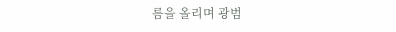름을 올리며 광범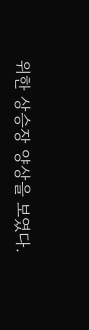위한 상승장 양상을 보였다.